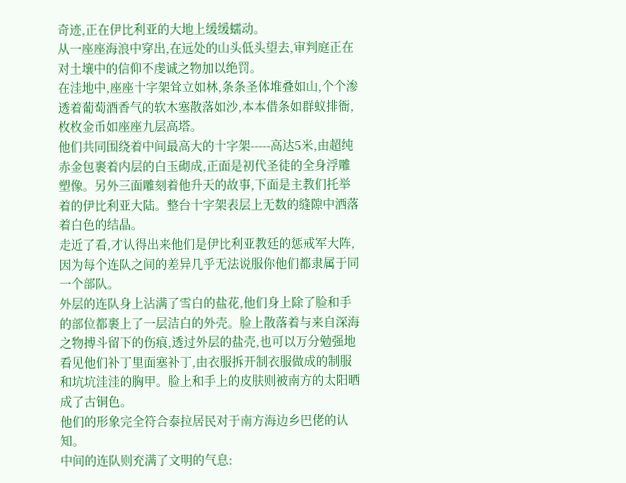奇迹,正在伊比利亚的大地上缓缓蠕动。
从一座座海浪中穿出,在远处的山头低头望去,审判庭正在对土壤中的信仰不虔诚之物加以绝罚。
在洼地中,座座十字架耸立如林,条条圣体堆叠如山,个个渗透着葡萄酒香气的软木塞散落如沙,本本借条如群蚁排衙,枚枚金币如座座九层高塔。
他们共同围绕着中间最高大的十字架-----高达5米,由超纯赤金包裹着内层的白玉砌成,正面是初代圣徒的全身浮雕塑像。另外三面雕刻着他升天的故事,下面是主教们托举着的伊比利亚大陆。整台十字架表层上无数的缝隙中洒落着白色的结晶。
走近了看,才认得出来他们是伊比利亚教廷的惩戒军大阵,因为每个连队之间的差异几乎无法说服你他们都隶属于同一个部队。
外层的连队身上沾满了雪白的盐花,他们身上除了脸和手的部位都裹上了一层洁白的外壳。脸上散落着与来自深海之物搏斗留下的伤痕,透过外层的盐壳,也可以万分勉强地看见他们补丁里面塞补丁,由衣服拆开制衣服做成的制服和坑坑洼洼的胸甲。脸上和手上的皮肤则被南方的太阳晒成了古铜色。
他们的形象完全符合泰拉居民对于南方海边乡巴佬的认知。
中间的连队则充满了文明的气息: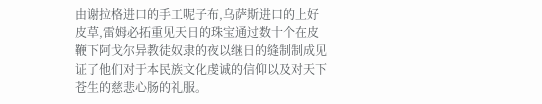由谢拉格进口的手工呢子布,乌萨斯进口的上好皮草,雷姆必拓重见天日的珠宝通过数十个在皮鞭下阿戈尔异教徒奴隶的夜以继日的缝制制成见证了他们对于本民族文化虔诚的信仰以及对天下苍生的慈悲心肠的礼服。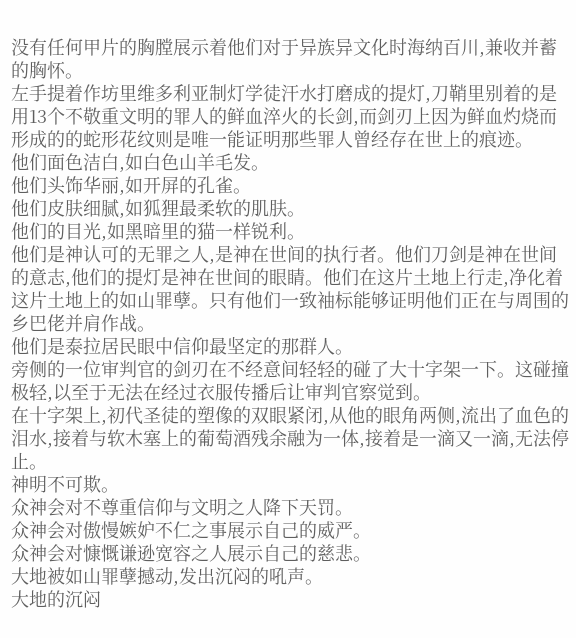没有任何甲片的胸膛展示着他们对于异族异文化时海纳百川,兼收并蓄的胸怀。
左手提着作坊里维多利亚制灯学徒汗水打磨成的提灯,刀鞘里别着的是用13个不敬重文明的罪人的鲜血淬火的长剑,而剑刃上因为鲜血灼烧而形成的的蛇形花纹则是唯一能证明那些罪人曾经存在世上的痕迹。
他们面色洁白,如白色山羊毛发。
他们头饰华丽,如开屏的孔雀。
他们皮肤细腻,如狐狸最柔软的肌肤。
他们的目光,如黑暗里的猫一样锐利。
他们是神认可的无罪之人,是神在世间的执行者。他们刀剑是神在世间的意志,他们的提灯是神在世间的眼睛。他们在这片土地上行走,净化着这片土地上的如山罪孽。只有他们一致袖标能够证明他们正在与周围的乡巴佬并肩作战。
他们是泰拉居民眼中信仰最坚定的那群人。
旁侧的一位审判官的剑刃在不经意间轻轻的碰了大十字架一下。这碰撞极轻,以至于无法在经过衣服传播后让审判官察觉到。
在十字架上,初代圣徒的塑像的双眼紧闭,从他的眼角两侧,流出了血色的泪水,接着与软木塞上的葡萄酒残余融为一体,接着是一滴又一滴,无法停止。
神明不可欺。
众神会对不尊重信仰与文明之人降下天罚。
众神会对傲慢嫉妒不仁之事展示自己的威严。
众神会对慷慨谦逊宽容之人展示自己的慈悲。
大地被如山罪孽撼动,发出沉闷的吼声。
大地的沉闷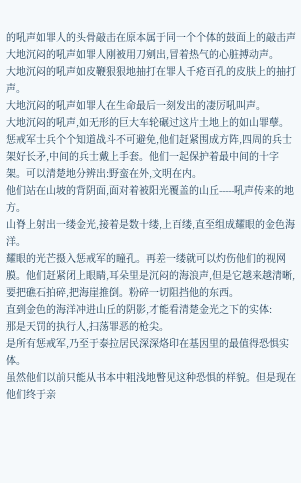的吼声如罪人的头骨敲击在原本属于同一个个体的鼓面上的敲击声
大地沉闷的吼声如罪人刚被用刀剜出,冒着热气的心脏搏动声。
大地沉闷的吼声如皮鞭狠狠地抽打在罪人千疮百孔的皮肤上的抽打声。
大地沉闷的吼声如罪人在生命最后一刻发出的凄厉吼叫声。
大地沉闷的吼声,如无形的巨大车轮碾过这片土地上的如山罪孽。
惩戒军士兵个个知道战斗不可避免,他们赶紧围成方阵,四周的兵士架好长矛,中间的兵士戴上手套。他们一起保护着最中间的十字架。可以清楚地分辨出:野蛮在外,文明在内。
他们站在山坡的背阴面,面对着被阳光覆盖的山丘-----吼声传来的地方。
山脊上射出一缕金光,接着是数十缕,上百缕,直至组成耀眼的金色海洋。
耀眼的光芒摄入惩戒军的瞳孔。再差一缕就可以灼伤他们的视网膜。他们赶紧闭上眼睛,耳朵里是沉闷的海浪声,但是它越来越清晰,要把礁石拍碎,把海崖推倒。粉碎一切阻挡他的东西。
直到金色的海洋冲进山丘的阴影,才能看清楚金光之下的实体:
那是天罚的执行人,扫荡罪恶的枪尖。
是所有惩戒军,乃至于泰拉居民深深烙印在基因里的最值得恐惧实体。
虽然他们以前只能从书本中粗浅地瞥见这种恐惧的样貌。但是现在他们终于亲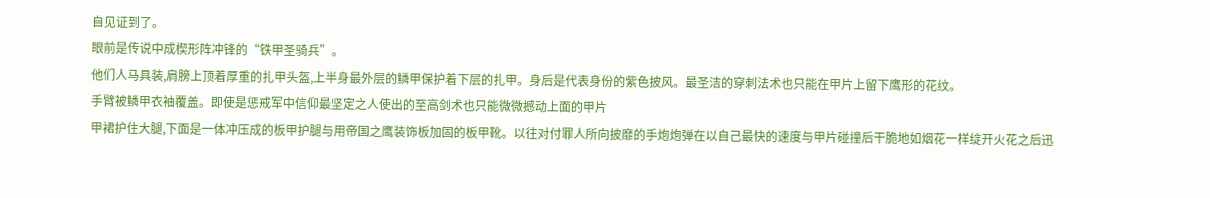自见证到了。
眼前是传说中成楔形阵冲锋的“铁甲圣骑兵”。
他们人马具装,肩膀上顶着厚重的扎甲头盔,上半身最外层的鳞甲保护着下层的扎甲。身后是代表身份的紫色披风。最圣洁的穿刺法术也只能在甲片上留下鹰形的花纹。
手臂被鳞甲衣袖覆盖。即使是惩戒军中信仰最坚定之人使出的至高剑术也只能微微撼动上面的甲片
甲裙护住大腿,下面是一体冲压成的板甲护腿与用帝国之鹰装饰板加固的板甲靴。以往对付罪人所向披靡的手炮炮弹在以自己最快的速度与甲片碰撞后干脆地如烟花一样绽开火花之后迅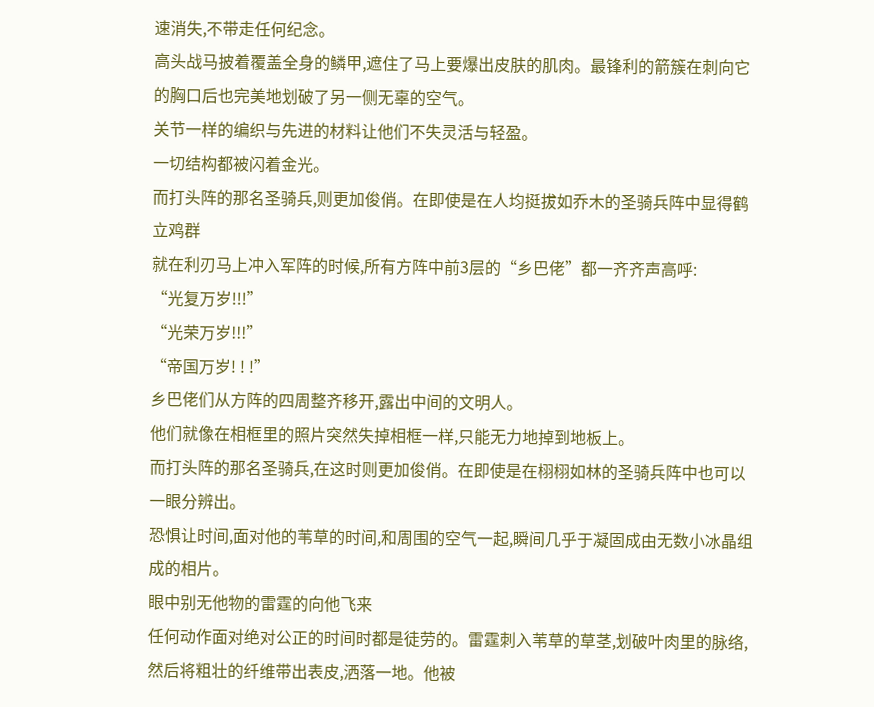速消失,不带走任何纪念。
高头战马披着覆盖全身的鳞甲,遮住了马上要爆出皮肤的肌肉。最锋利的箭簇在刺向它的胸口后也完美地划破了另一侧无辜的空气。
关节一样的编织与先进的材料让他们不失灵活与轻盈。
一切结构都被闪着金光。
而打头阵的那名圣骑兵,则更加俊俏。在即使是在人均挺拔如乔木的圣骑兵阵中显得鹤立鸡群
就在利刃马上冲入军阵的时候,所有方阵中前3层的“乡巴佬”都一齐齐声高呼:
“光复万岁!!!”
“光荣万岁!!!”
“帝国万岁! ! !”
乡巴佬们从方阵的四周整齐移开,露出中间的文明人。
他们就像在相框里的照片突然失掉相框一样,只能无力地掉到地板上。
而打头阵的那名圣骑兵,在这时则更加俊俏。在即使是在栩栩如林的圣骑兵阵中也可以一眼分辨出。
恐惧让时间,面对他的苇草的时间,和周围的空气一起,瞬间几乎于凝固成由无数小冰晶组成的相片。
眼中别无他物的雷霆的向他飞来
任何动作面对绝对公正的时间时都是徒劳的。雷霆刺入苇草的草茎,划破叶肉里的脉络,然后将粗壮的纤维带出表皮,洒落一地。他被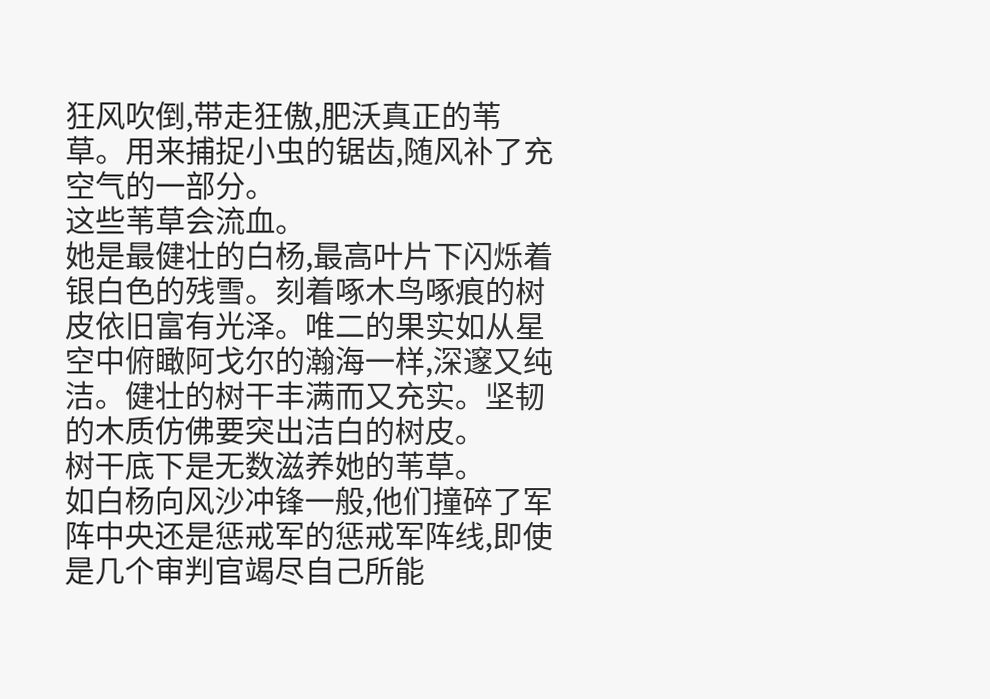狂风吹倒,带走狂傲,肥沃真正的苇草。用来捕捉小虫的锯齿,随风补了充空气的一部分。
这些苇草会流血。
她是最健壮的白杨,最高叶片下闪烁着银白色的残雪。刻着啄木鸟啄痕的树皮依旧富有光泽。唯二的果实如从星空中俯瞰阿戈尔的瀚海一样,深邃又纯洁。健壮的树干丰满而又充实。坚韧的木质仿佛要突出洁白的树皮。
树干底下是无数滋养她的苇草。
如白杨向风沙冲锋一般,他们撞碎了军阵中央还是惩戒军的惩戒军阵线,即使是几个审判官竭尽自己所能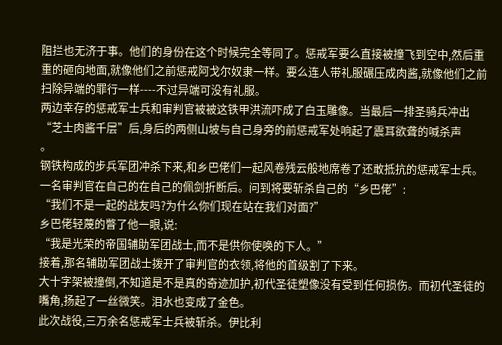阻拦也无济于事。他们的身份在这个时候完全等同了。惩戒军要么直接被撞飞到空中,然后重重的砸向地面,就像他们之前惩戒阿戈尔奴隶一样。要么连人带礼服碾压成肉酱,就像他们之前扫除异端的罪行一样----不过异端可没有礼服。
两边幸存的惩戒军士兵和审判官被被这铁甲洪流吓成了白玉雕像。当最后一排圣骑兵冲出“芝士肉酱千层”后,身后的两侧山坡与自己身旁的前惩戒军处响起了震耳欲聋的喊杀声
。
钢铁构成的步兵军团冲杀下来,和乡巴佬们一起风卷残云般地席卷了还敢抵抗的惩戒军士兵。
一名审判官在自己的在自己的佩剑折断后。问到将要斩杀自己的“乡巴佬”:
“我们不是一起的战友吗?为什么你们现在站在我们对面?”
乡巴佬轻蔑的瞥了他一眼,说:
“我是光荣的帝国辅助军团战士,而不是供你使唤的下人。”
接着,那名辅助军团战士拨开了审判官的衣领,将他的首级割了下来。
大十字架被撞倒,不知道是不是真的奇迹加护,初代圣徒塑像没有受到任何损伤。而初代圣徒的嘴角,扬起了一丝微笑。泪水也变成了金色。
此次战役,三万余名惩戒军士兵被斩杀。伊比利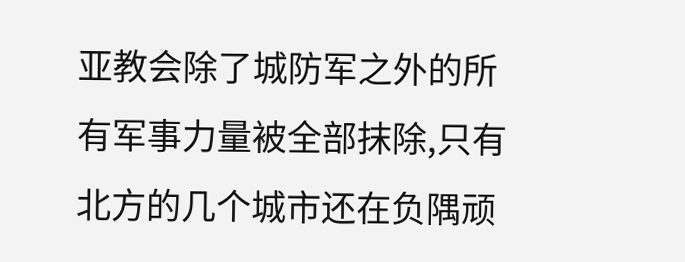亚教会除了城防军之外的所有军事力量被全部抹除,只有北方的几个城市还在负隅顽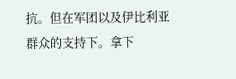抗。但在军团以及伊比利亚群众的支持下。拿下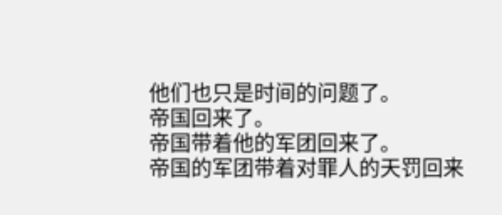他们也只是时间的问题了。
帝国回来了。
帝国带着他的军团回来了。
帝国的军团带着对罪人的天罚回来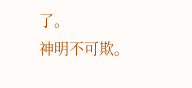了。
神明不可欺。